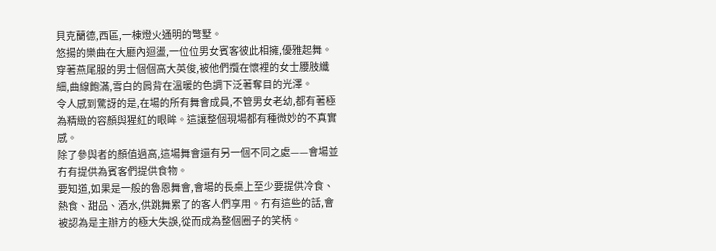貝克蘭德,西區,一棟燈火通明的彆墅。
悠揚的樂曲在大廳內迴盪,一位位男女賓客彼此相擁,優雅起舞。穿著燕尾服的男士個個高大英俊,被他們攬在懷裡的女士腰肢纖細,曲線飽滿,雪白的肩背在溫暖的色調下泛著奪目的光澤。
令人感到驚訝的是,在場的所有舞會成員,不管男女老幼,都有著極為精緻的容顏與猩紅的眼眸。這讓整個現場都有種微妙的不真實感。
除了參與者的顏值過高,這場舞會還有另一個不同之處——會場並冇有提供為賓客們提供食物。
要知道,如果是一般的魯恩舞會,會場的長桌上至少要提供冷食、熱食、甜品、酒水,供跳舞累了的客人們享用。冇有這些的話,會被認為是主辦方的極大失誤,從而成為整個圈子的笑柄。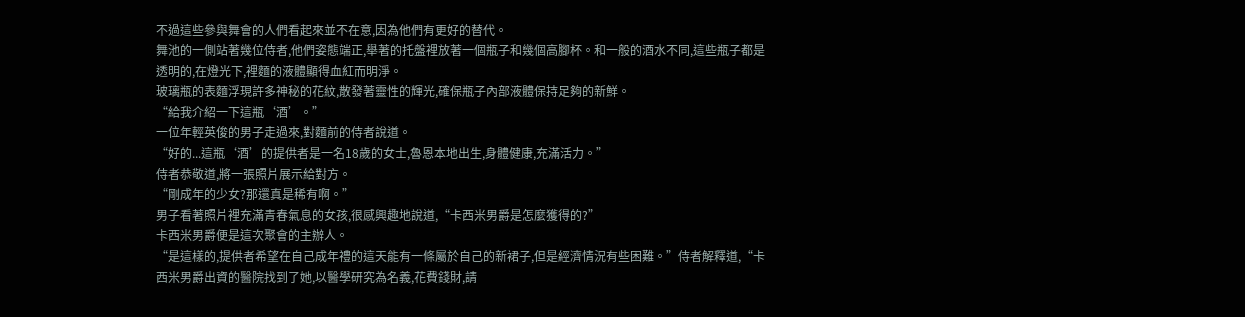不過這些參與舞會的人們看起來並不在意,因為他們有更好的替代。
舞池的一側站著幾位侍者,他們姿態端正,舉著的托盤裡放著一個瓶子和幾個高腳杯。和一般的酒水不同,這些瓶子都是透明的,在燈光下,裡麵的液體顯得血紅而明淨。
玻璃瓶的表麵浮現許多神秘的花紋,散發著靈性的輝光,確保瓶子內部液體保持足夠的新鮮。
“給我介紹一下這瓶‘酒’。”
一位年輕英俊的男子走過來,對麵前的侍者說道。
“好的...這瓶‘酒’的提供者是一名18歲的女士,魯恩本地出生,身體健康,充滿活力。”
侍者恭敬道,將一張照片展示給對方。
“剛成年的少女?那還真是稀有啊。”
男子看著照片裡充滿青春氣息的女孩,很感興趣地說道,“卡西米男爵是怎麼獲得的?”
卡西米男爵便是這次聚會的主辦人。
“是這樣的,提供者希望在自己成年禮的這天能有一條屬於自己的新裙子,但是經濟情況有些困難。”侍者解釋道,“卡西米男爵出資的醫院找到了她,以醫學研究為名義,花費錢財,請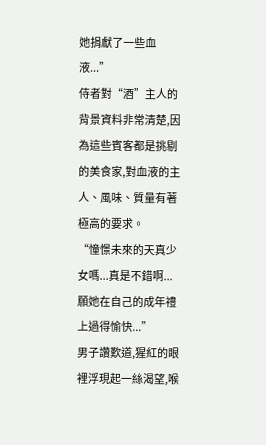她捐獻了一些血液...”
侍者對“酒”主人的背景資料非常清楚,因為這些賓客都是挑剔的美食家,對血液的主人、風味、質量有著極高的要求。
“憧憬未來的天真少女嗎...真是不錯啊...願她在自己的成年禮上過得愉快...”
男子讚歎道,猩紅的眼裡浮現起一絲渴望,喉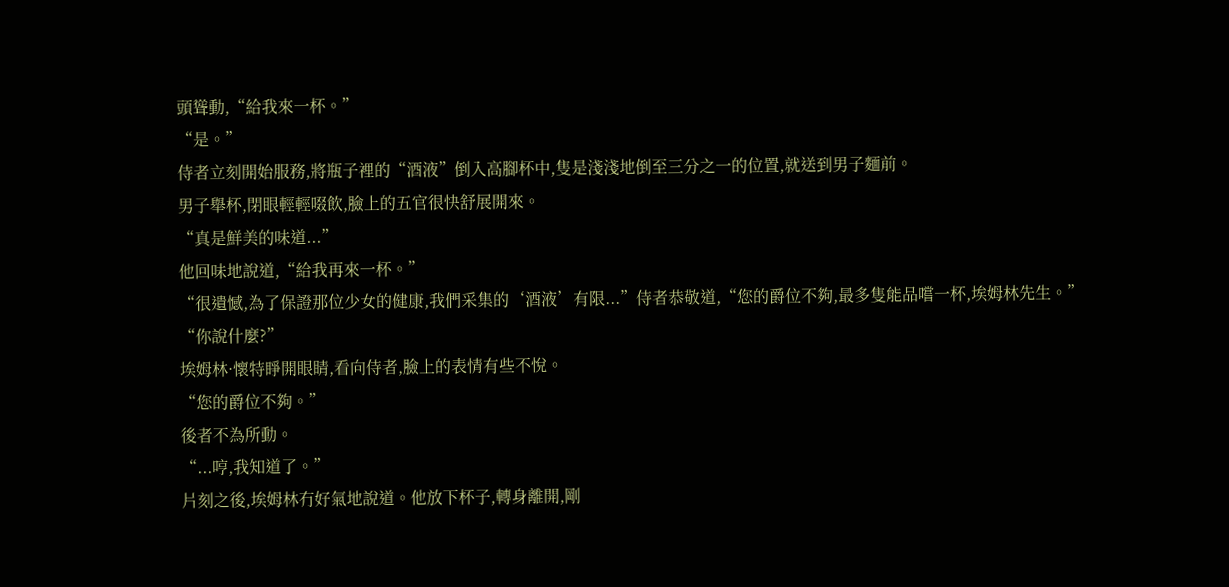頭聳動,“給我來一杯。”
“是。”
侍者立刻開始服務,將瓶子裡的“酒液”倒入高腳杯中,隻是淺淺地倒至三分之一的位置,就送到男子麵前。
男子舉杯,閉眼輕輕啜飲,臉上的五官很快舒展開來。
“真是鮮美的味道...”
他回味地說道,“給我再來一杯。”
“很遺憾,為了保證那位少女的健康,我們采集的‘酒液’有限...”侍者恭敬道,“您的爵位不夠,最多隻能品嚐一杯,埃姆林先生。”
“你說什麼?”
埃姆林·懷特睜開眼睛,看向侍者,臉上的表情有些不悅。
“您的爵位不夠。”
後者不為所動。
“...哼,我知道了。”
片刻之後,埃姆林冇好氣地說道。他放下杯子,轉身離開,剛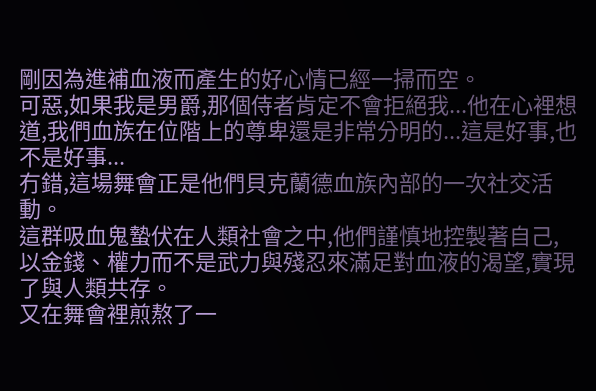剛因為進補血液而產生的好心情已經一掃而空。
可惡,如果我是男爵,那個侍者肯定不會拒絕我...他在心裡想道,我們血族在位階上的尊卑還是非常分明的...這是好事,也不是好事...
冇錯,這場舞會正是他們貝克蘭德血族內部的一次社交活動。
這群吸血鬼蟄伏在人類社會之中,他們謹慎地控製著自己,以金錢、權力而不是武力與殘忍來滿足對血液的渴望,實現了與人類共存。
又在舞會裡煎熬了一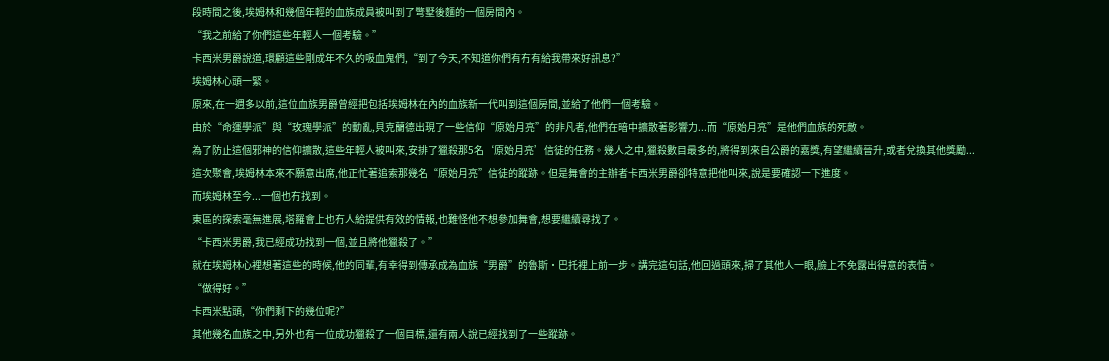段時間之後,埃姆林和幾個年輕的血族成員被叫到了彆墅後麵的一個房間內。
“我之前給了你們這些年輕人一個考驗。”
卡西米男爵說道,環顧這些剛成年不久的吸血鬼們,“到了今天,不知道你們有冇有給我帶來好訊息?”
埃姆林心頭一緊。
原來,在一週多以前,這位血族男爵曾經把包括埃姆林在內的血族新一代叫到這個房間,並給了他們一個考驗。
由於“命運學派”與“玫瑰學派”的動亂,貝克蘭德出現了一些信仰“原始月亮”的非凡者,他們在暗中擴散著影響力...而“原始月亮”是他們血族的死敵。
為了防止這個邪神的信仰擴散,這些年輕人被叫來,安排了獵殺那5名‘原始月亮’信徒的任務。幾人之中,獵殺數目最多的,將得到來自公爵的嘉獎,有望繼續晉升,或者兌換其他獎勵...
這次聚會,埃姆林本來不願意出席,他正忙著追索那幾名“原始月亮”信徒的蹤跡。但是舞會的主辦者卡西米男爵卻特意把他叫來,說是要確認一下進度。
而埃姆林至今...一個也冇找到。
東區的探索毫無進展,塔羅會上也冇人給提供有效的情報,也難怪他不想參加舞會,想要繼續尋找了。
“卡西米男爵,我已經成功找到一個,並且將他獵殺了。”
就在埃姆林心裡想著這些的時候,他的同輩,有幸得到傳承成為血族“男爵”的魯斯·巴托裡上前一步。講完這句話,他回過頭來,掃了其他人一眼,臉上不免露出得意的表情。
“做得好。”
卡西米點頭,“你們剩下的幾位呢?”
其他幾名血族之中,另外也有一位成功獵殺了一個目標,還有兩人說已經找到了一些蹤跡。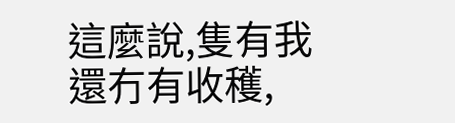這麼說,隻有我還冇有收穫,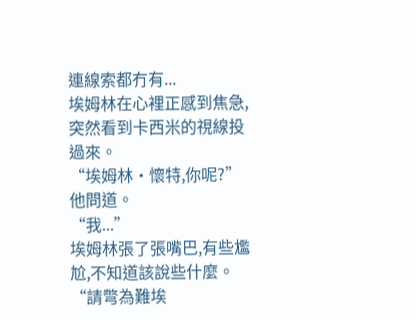連線索都冇有...
埃姆林在心裡正感到焦急,突然看到卡西米的視線投過來。
“埃姆林·懷特,你呢?”
他問道。
“我...”
埃姆林張了張嘴巴,有些尷尬,不知道該說些什麼。
“請彆為難埃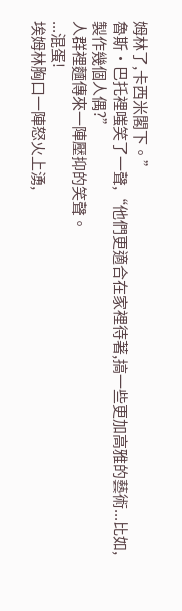姆林了,卡西米閣下。”
魯斯·巴托裡嗤笑了一聲,“他們更適合在家裡待著,搞一些更加高雅的藝術...比如,製作幾個人偶?”
人群裡麵傳來一陣壓抑的笑聲。
...混蛋!
埃姆林胸口一陣怒火上湧,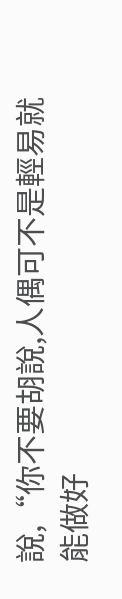說,“你不要胡說,人偶可不是輕易就能做好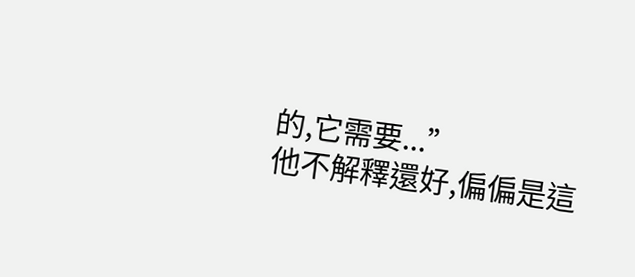的,它需要...”
他不解釋還好,偏偏是這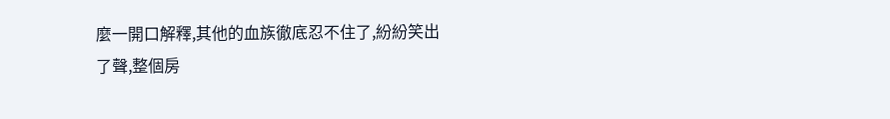麼一開口解釋,其他的血族徹底忍不住了,紛紛笑出了聲,整個房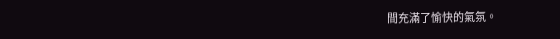間充滿了愉快的氣氛。